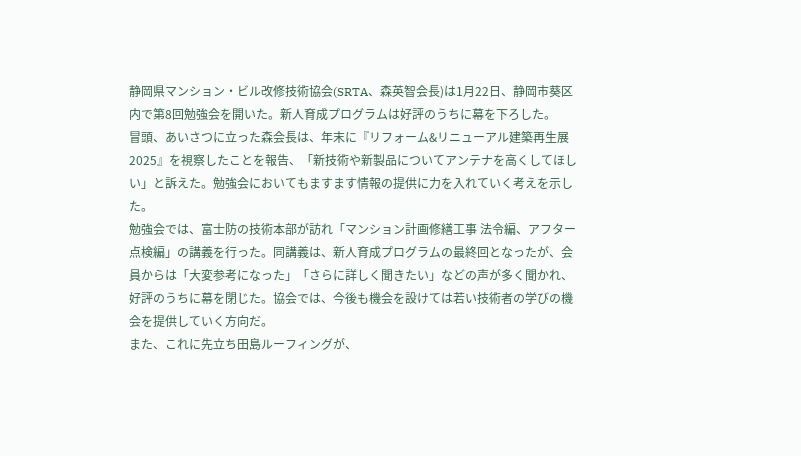静岡県マンション・ビル改修技術協会(SRTA、森英智会長)は1月22日、静岡市葵区内で第8回勉強会を開いた。新人育成プログラムは好評のうちに幕を下ろした。
冒頭、あいさつに立った森会長は、年末に『リフォーム&リニューアル建築再生展2025』を視察したことを報告、「新技術や新製品についてアンテナを高くしてほしい」と訴えた。勉強会においてもますます情報の提供に力を入れていく考えを示した。
勉強会では、富士防の技術本部が訪れ「マンション計画修繕工事 法令編、アフター点検編」の講義を行った。同講義は、新人育成プログラムの最終回となったが、会員からは「大変参考になった」「さらに詳しく聞きたい」などの声が多く聞かれ、好評のうちに幕を閉じた。協会では、今後も機会を設けては若い技術者の学びの機会を提供していく方向だ。
また、これに先立ち田島ルーフィングが、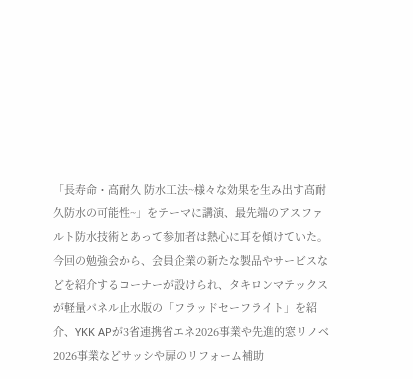「長寿命・高耐久 防水工法~様々な効果を生み出す高耐久防水の可能性~」をテーマに講演、最先端のアスファルト防水技術とあって参加者は熱心に耳を傾けていた。
今回の勉強会から、会員企業の新たな製品やサービスなどを紹介するコーナーが設けられ、タキロンマテックスが軽量パネル止水版の「フラッドセーフライト」を紹介、YKK APが3省連携省エネ2026事業や先進的窓リノベ2026事業などサッシや扉のリフォーム補助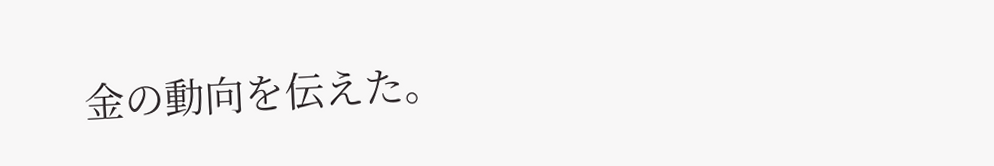金の動向を伝えた。